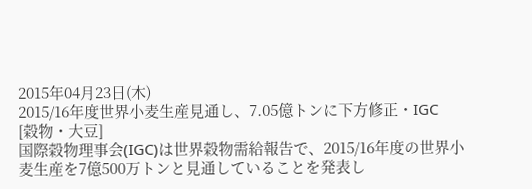2015年04月23日(木)
2015/16年度世界小麦生産見通し、7.05億トンに下方修正・IGC
[穀物・大豆]
国際穀物理事会(IGC)は世界穀物需給報告で、2015/16年度の世界小麦生産を7億500万トンと見通していることを発表し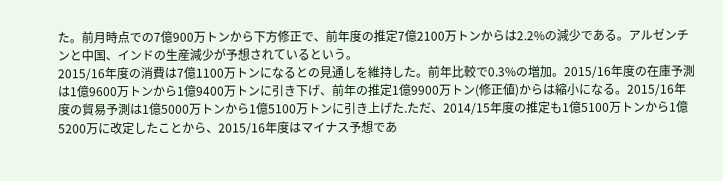た。前月時点での7億900万トンから下方修正で、前年度の推定7億2100万トンからは2.2%の減少である。アルゼンチンと中国、インドの生産減少が予想されているという。
2015/16年度の消費は7億1100万トンになるとの見通しを維持した。前年比較で0.3%の増加。2015/16年度の在庫予測は1億9600万トンから1億9400万トンに引き下げ、前年の推定1億9900万トン(修正値)からは縮小になる。2015/16年度の貿易予測は1億5000万トンから1億5100万トンに引き上げた.ただ、2014/15年度の推定も1億5100万トンから1億5200万に改定したことから、2015/16年度はマイナス予想であ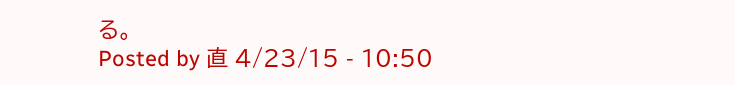る。
Posted by 直 4/23/15 - 10:50